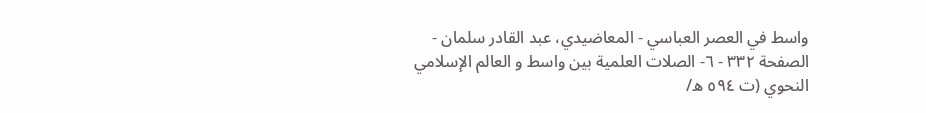واسط في العصر العباسي - المعاضيدي، عبد القادر سلمان - الصفحة ٣٣٢ - ٦- الصلات العلمية بين واسط و العالم الإسلامي
النحوي (ت ٥٩٤ ه/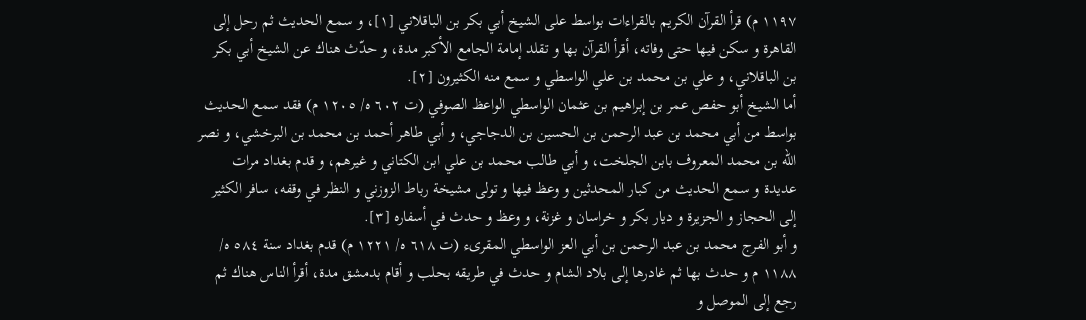١١٩٧ م) قرأ القرآن الكريم بالقراءات بواسط على الشيخ أبي بكر بن الباقلاني [١]، و سمع الحديث ثم رحل إلى القاهرة و سكن فيها حتى وفاته، أقرأ القرآن بها و تقلد إمامة الجامع الأكبر مدة، و حدّث هناك عن الشيخ أبي بكر بن الباقلاني، و علي بن محمد بن علي الواسطي و سمع منه الكثيرون [٢].
أما الشيخ أبو حفص عمر بن إبراهيم بن عثمان الواسطي الواعظ الصوفي (ت ٦٠٢ ه/ ١٢٠٥ م) فقد سمع الحديث بواسط من أبي محمد بن عبد الرحمن بن الحسين بن الدجاجي، و أبي طاهر أحمد بن محمد بن البرخشي، و نصر اللّه بن محمد المعروف بابن الجلخت، و أبي طالب محمد بن علي ابن الكتاني و غيرهم، و قدم بغداد مرات عديدة و سمع الحديث من كبار المحدثين و وعظ فيها و تولى مشيخة رباط الزوزني و النظر في وقفه، سافر الكثير إلى الحجاز و الجزيرة و ديار بكر و خراسان و غزنة، و وعظ و حدث في أسفاره [٣].
و أبو الفرج محمد بن عبد الرحمن بن أبي العز الواسطي المقرىء (ت ٦١٨ ه/ ١٢٢١ م) قدم بغداد سنة ٥٨٤ ه/ ١١٨٨ م و حدث بها ثم غادرها إلى بلاد الشام و حدث في طريقه بحلب و أقام بدمشق مدة، أقرأ الناس هناك ثم رجع إلى الموصل و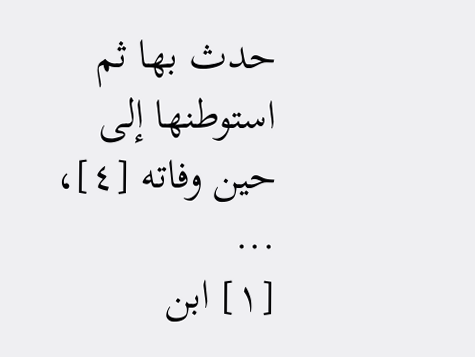حدث بها ثم استوطنها إلى حين وفاته [٤]، ...
[١] ابن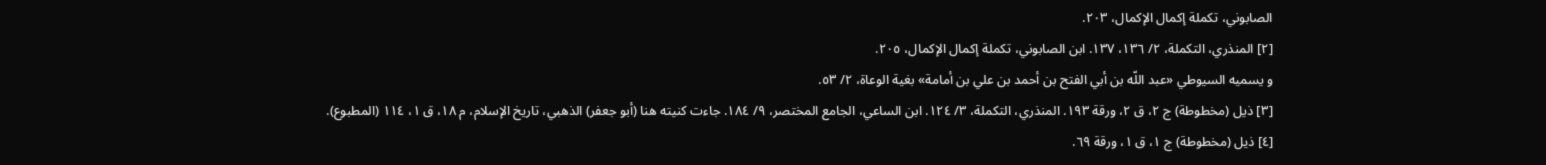الصابوني، تكملة إكمال الإكمال، ٢٠٣.
[٢] المنذري، التكملة، ٢/ ١٣٦، ١٣٧. ابن الصابوني، تكملة إكمال الإكمال، ٢٠٥.
و يسميه السيوطي «عبد اللّه بن أبي الفتح بن أحمد بن علي بن أمامة» بغية الوعاة، ٢/ ٥٣.
[٣] ذيل (مخطوطة) ج ٢، ق ٢، ورقة ١٩٣. المنذري، التكملة، ٣/ ١٢٤. ابن الساعي، الجامع المختصر، ٩/ ١٨٤. جاءت كنيته هنا (أبو جعفر) الذهبي، تاريخ الإسلام، م ١٨، ق ١، ١١٤ (المطبوع).
[٤] ذيل (مخطوطة) ج ١، ق ١، ورقة ٦٩.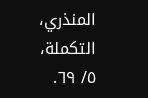المنذري، التكملة، ٥/ ٦٩.